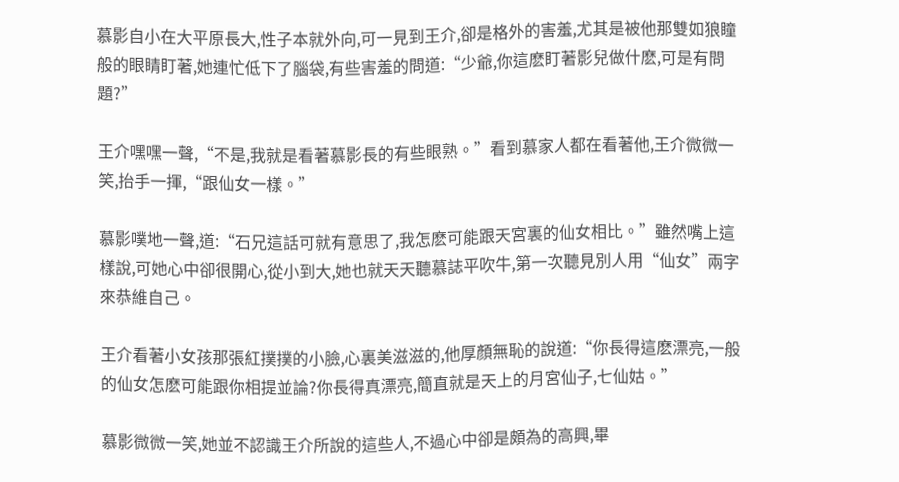慕影自小在大平原長大,性子本就外向,可一見到王介,卻是格外的害羞,尤其是被他那雙如狼瞳般的眼睛盯著,她連忙低下了腦袋,有些害羞的問道:“少爺,你這麽盯著影兒做什麽,可是有問題?”

王介嘿嘿一聲,“不是,我就是看著慕影長的有些眼熟。”看到慕家人都在看著他,王介微微一笑,抬手一揮,“跟仙女一樣。”

慕影噗地一聲,道:“石兄這話可就有意思了,我怎麽可能跟天宮裏的仙女相比。”雖然嘴上這樣說,可她心中卻很開心,從小到大,她也就天天聽慕誌平吹牛,第一次聽見別人用“仙女”兩字來恭維自己。

王介看著小女孩那張紅撲撲的小臉,心裏美滋滋的,他厚顏無恥的說道:“你長得這麽漂亮,一般的仙女怎麽可能跟你相提並論?你長得真漂亮,簡直就是天上的月宮仙子,七仙姑。”

慕影微微一笑,她並不認識王介所說的這些人,不過心中卻是頗為的高興,畢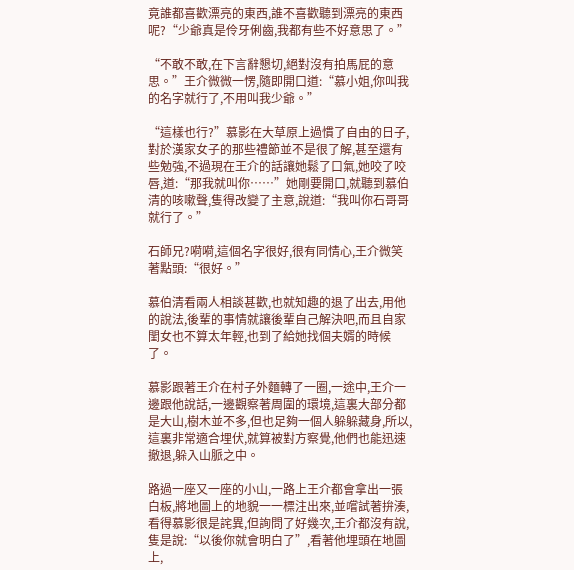竟誰都喜歡漂亮的東西,誰不喜歡聽到漂亮的東西呢?“少爺真是伶牙俐齒,我都有些不好意思了。”

“不敢不敢,在下言辭懇切,絕對沒有拍馬屁的意思。”王介微微一愣,隨即開口道:“慕小姐,你叫我的名字就行了,不用叫我少爺。”

“這樣也行?”慕影在大草原上過慣了自由的日子,對於漢家女子的那些禮節並不是很了解,甚至還有些勉強,不過現在王介的話讓她鬆了口氣,她咬了咬唇,道:“那我就叫你……”她剛要開口,就聽到慕伯清的咳嗽聲,隻得改變了主意,說道:“我叫你石哥哥就行了。”

石師兄?嗬嗬,這個名字很好,很有同情心,王介微笑著點頭:“很好。”

慕伯清看兩人相談甚歡,也就知趣的退了出去,用他的說法,後輩的事情就讓後輩自己解決吧,而且自家閨女也不算太年輕,也到了給她找個夫婿的時候了。

慕影跟著王介在村子外麵轉了一圈,一途中,王介一邊跟他說話,一邊觀察著周圍的環境,這裏大部分都是大山,樹木並不多,但也足夠一個人躲躲藏身,所以,這裏非常適合埋伏,就算被對方察覺,他們也能迅速撤退,躲入山脈之中。

路過一座又一座的小山,一路上王介都會拿出一張白板,將地圖上的地貌一一標注出來,並嚐試著拚湊,看得慕影很是詫異,但詢問了好幾次,王介都沒有說,隻是說:“以後你就會明白了”,看著他埋頭在地圖上,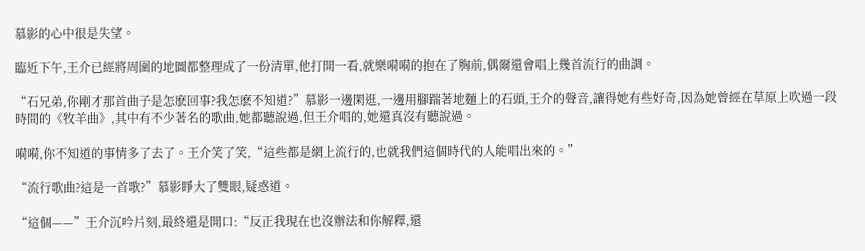慕影的心中很是失望。

臨近下午,王介已經將周圍的地圖都整理成了一份清單,他打開一看,就樂嗬嗬的抱在了胸前,偶爾還會唱上幾首流行的曲調。

“石兄弟,你剛才那首曲子是怎麽回事?我怎麽不知道?”慕影一邊閑逛,一邊用腳踹著地麵上的石頭,王介的聲音,讓得她有些好奇,因為她曾經在草原上吹過一段時間的《牧羊曲》,其中有不少著名的歌曲,她都聽說過,但王介唱的,她還真沒有聽說過。

嗬嗬,你不知道的事情多了去了。王介笑了笑,“這些都是網上流行的,也就我們這個時代的人能唱出來的。”

“流行歌曲?這是一首歌?”慕影睜大了雙眼,疑惑道。

“這個——”王介沉吟片刻,最終還是開口:“反正我現在也沒辦法和你解釋,還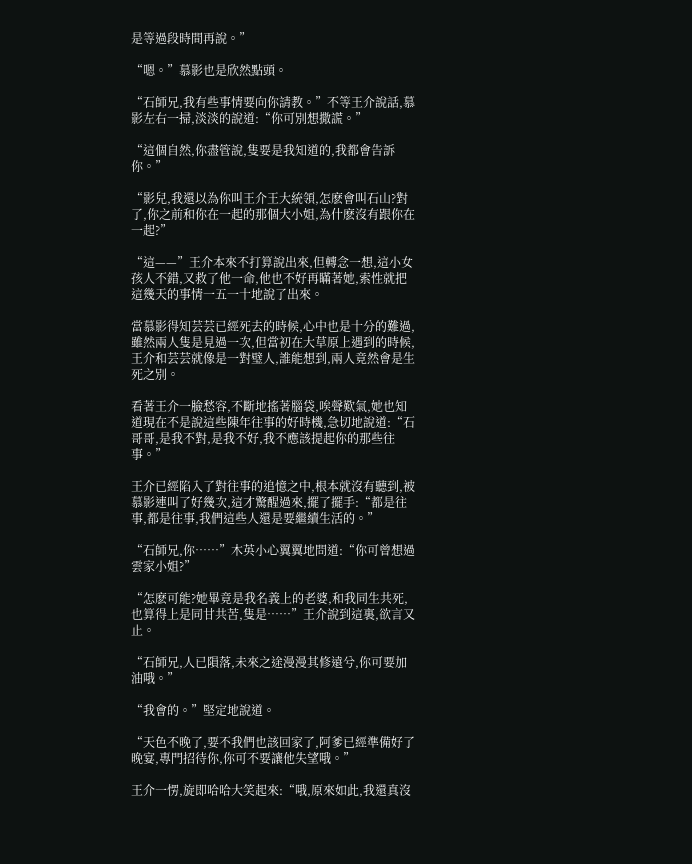是等過段時間再說。”

“嗯。”慕影也是欣然點頭。

“石師兄,我有些事情要向你請教。”不等王介說話,慕影左右一掃,淡淡的說道:“你可別想撒謊。”

“這個自然,你盡管說,隻要是我知道的,我都會告訴你。”

“影兒,我還以為你叫王介王大統領,怎麽會叫石山?對了,你之前和你在一起的那個大小姐,為什麽沒有跟你在一起?”

“這——”王介本來不打算說出來,但轉念一想,這小女孩人不錯,又救了他一命,他也不好再瞞著她,索性就把這幾天的事情一五一十地說了出來。

當慕影得知芸芸已經死去的時候,心中也是十分的難過,雖然兩人隻是見過一次,但當初在大草原上遇到的時候,王介和芸芸就像是一對璧人,誰能想到,兩人竟然會是生死之別。

看著王介一臉愁容,不斷地搖著腦袋,唉聲歎氣,她也知道現在不是說這些陳年往事的好時機,急切地說道:“石哥哥,是我不對,是我不好,我不應該提起你的那些往事。”

王介已經陷入了對往事的追憶之中,根本就沒有聽到,被慕影連叫了好幾次,這才驚醒過來,擺了擺手:“都是往事,都是往事,我們這些人還是要繼續生活的。”

“石師兄,你……”木英小心翼翼地問道:“你可曾想過雲家小姐?”

“怎麽可能?她畢竟是我名義上的老婆,和我同生共死,也算得上是同甘共苦,隻是……”王介說到這裏,欲言又止。

“石師兄,人已隕落,未來之途漫漫其修遠兮,你可要加油哦。”

“我會的。”堅定地說道。

“天色不晚了,要不我們也該回家了,阿爹已經準備好了晚宴,專門招待你,你可不要讓他失望哦。”

王介一愣,旋即哈哈大笑起來:“哦,原來如此,我還真沒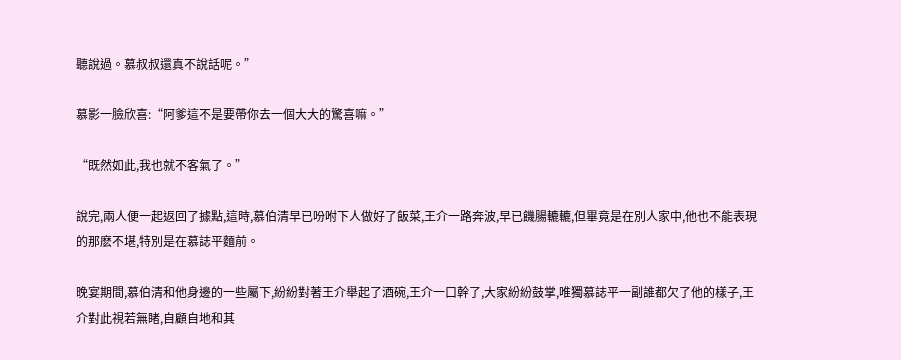聽說過。慕叔叔還真不說話呢。”

慕影一臉欣喜:“阿爹這不是要帶你去一個大大的驚喜嘛。”

“既然如此,我也就不客氣了。”

說完,兩人便一起返回了據點,這時,慕伯清早已吩咐下人做好了飯菜,王介一路奔波,早已饑腸轆轆,但畢竟是在別人家中,他也不能表現的那麽不堪,特別是在慕誌平麵前。

晚宴期間,慕伯清和他身邊的一些屬下,紛紛對著王介舉起了酒碗,王介一口幹了,大家紛紛鼓掌,唯獨慕誌平一副誰都欠了他的樣子,王介對此視若無睹,自顧自地和其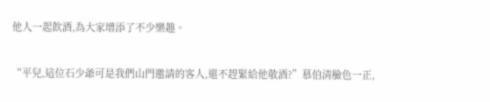他人一起飲酒,為大家增添了不少樂趣。

“平兒,這位石少爺可是我們山門邀請的客人,還不趕緊給他敬酒?”慕伯清臉色一正,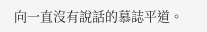向一直沒有說話的慕誌平道。